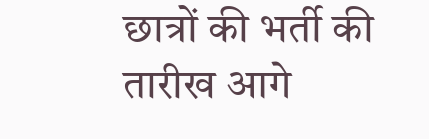छात्रों की भर्ती की तारीख आगे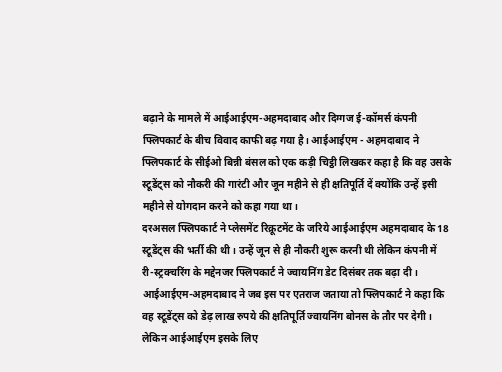बढ़ाने के मामले में आईआईएम-अहमदाबाद और दिग्गज ई-कॉमर्स कंपनी फ्लिपकार्ट के बीच विवाद काफी बढ़ गया है। आईआईएम - अहमदाबाद ने फ्लिपकार्ट के सीईओ बिन्नी बंसल को एक कड़ी चिट्ठी लिखकर कहा है कि वह उसके स्टूडेंट्स को नौकरी की गारंटी और जून महीने से ही क्षतिपूर्ति दें क्योंकि उन्हें इसी महीने से योगदान करने को कहा गया था।
दरअसल फ्लिपकार्ट ने प्लेसमेंट रिक्रूटमेंट के जरिये आईआईएम अहमदाबाद के 18 स्टूडेंट्स की भर्ती की थी। उन्हें जून से ही नौकरी शुरू करनी थी लेकिन कंपनी में री-स्ट्रक्चरिंग के मद्देनजर फ्लिपकार्ट ने ज्वायनिंग डेट दिसंबर तक बढ़ा दी। आईआईएम-अहमदाबाद ने जब इस पर एतराज जताया तो फ्लिपकार्ट ने कहा कि वह स्टूडेंट्स को डेढ़ लाख रुपये की क्षतिपूर्ति ज्वायनिंग बोनस के तौर पर देगी। लेकिन आईआईएम इसके लिए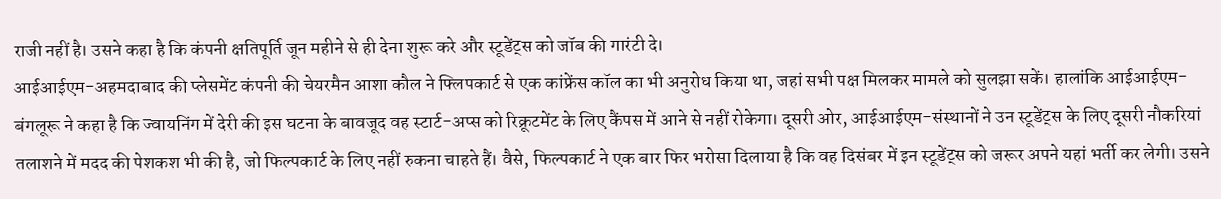राजी नहीं है। उसने कहा है कि कंपनी क्षतिपूर्ति जून महीने से ही देना शुरू करे और स्टूडेंट्स को जॉब की गारंटी दे।
आईआईएम-अहमदाबाद की प्लेसमेंट कंपनी की चेयरमैन आशा कौल ने फ्लिपकार्ट से एक कांफ्रेंस कॉल का भी अनुरोध किया था, जहां सभी पक्ष मिलकर मामले को सुलझा सकें। हालांकि आईआईएम-बंगलूरू ने कहा है कि ज्वायनिंग में देरी की इस घटना के बावजूद वह स्टार्ट-अप्स को रिक्रूटमेंट के लिए कैंपस में आने से नहीं रोकेगा। दूसरी ओर, आईआईएम-संस्थानों ने उन स्टूडेंट्स के लिए दूसरी नौकरियां तलाशने में मदद की पेशकश भी की है, जो फिल्पकार्ट के लिए नहीं रुकना चाहते हैं। वैसे, फिल्पकार्ट ने एक बार फिर भरोसा दिलाया है कि वह दिसंबर में इन स्टूडेंट्स को जरूर अपने यहां भर्ती कर लेगी। उसने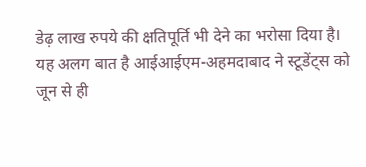डेढ़ लाख रुपये की क्षतिपूर्ति भी देने का भरोसा दिया है।
यह अलग बात है आईआईएम-अहमदाबाद ने स्टूडेंट्स को जून से ही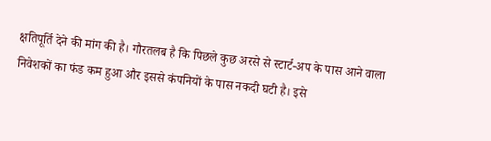क्षतिपूर्ति देने की मांग की है। गौरतलब है कि पिछले कुछ अरसे से स्टार्ट-अप के पास आने वाला निवेशकों का फंड कम हुआ और इससे कंपनियों के पास नकदी घटी है। इसे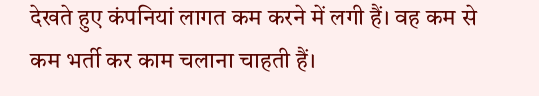देखते हुए कंपनियां लागत कम करने में लगी हैं। वह कम से कम भर्ती कर काम चलाना चाहती हैं।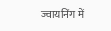ज्वायनिंग में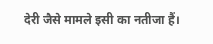देरी जैसे मामले इसी का नतीजा हैं।